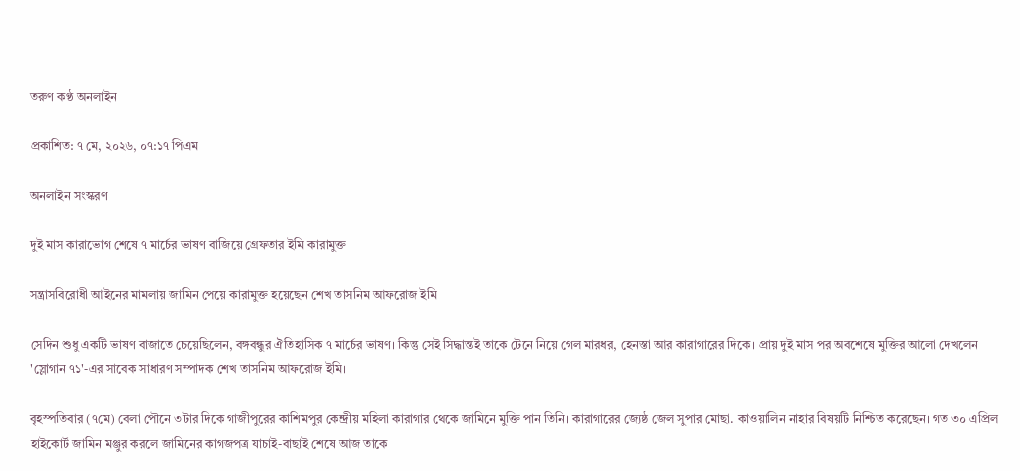তরুণ কণ্ঠ অনলাইন

প্রকাশিত: ৭ মে, ২০২৬, ০৭:১৭ পিএম

অনলাইন সংস্করণ

দুই মাস কারাভোগ শেষে ৭ মার্চের ভাষণ বাজিয়ে গ্রেফতার ইমি কারামুক্ত

সন্ত্রাসবিরোধী আইনের মামলায় জামিন পেয়ে কারামুক্ত হয়েছেন শেখ তাসনিম আফরোজ ইমি

সেদিন শুধু একটি ভাষণ বাজাতে চেয়েছিলেন, বঙ্গবন্ধুর ঐতিহাসিক ৭ মার্চের ভাষণ। কিন্তু সেই সিদ্ধান্তই তাকে টেনে নিয়ে গেল মারধর, হেনস্তা আর কারাগারের দিকে। প্রায় দুই মাস পর অবশেষে মুক্তির আলো দেখলেন 'স্লোগান ৭১'-এর সাবেক সাধারণ সম্পাদক শেখ তাসনিম আফরোজ ইমি।

বৃহস্পতিবার (৭মে) বেলা পৌনে ৩টার দিকে গাজীপুরের কাশিমপুর কেন্দ্রীয় মহিলা কারাগার থেকে জামিনে মুক্তি পান তিনি। কারাগারের জ্যেষ্ঠ জেল সুপার মোছা. কাওয়ালিন নাহার বিষয়টি নিশ্চিত করেছেন। গত ৩০ এপ্রিল হাইকোর্ট জামিন মঞ্জুর করলে জামিনের কাগজপত্র যাচাই-বাছাই শেষে আজ তাকে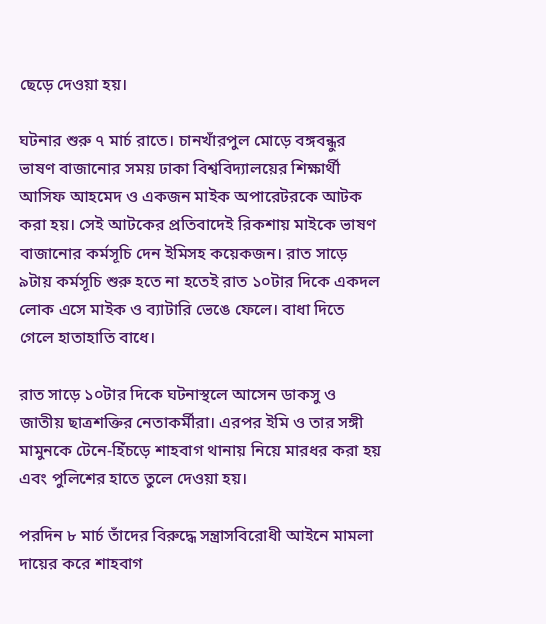ছেড়ে দেওয়া হয়।

ঘটনার শুরু ৭ মার্চ রাতে। চানখাঁরপুল মোড়ে বঙ্গবন্ধুর ভাষণ বাজানোর সময় ঢাকা বিশ্ববিদ্যালয়ের শিক্ষার্থী আসিফ আহমেদ ও একজন মাইক অপারেটরকে আটক করা হয়। সেই আটকের প্রতিবাদেই রিকশায় মাইকে ভাষণ বাজানোর কর্মসূচি দেন ইমিসহ কয়েকজন। রাত সাড়ে ৯টায় কর্মসূচি শুরু হতে না হতেই রাত ১০টার দিকে একদল লোক এসে মাইক ও ব্যাটারি ভেঙে ফেলে। বাধা দিতে গেলে হাতাহাতি বাধে।

রাত সাড়ে ১০টার দিকে ঘটনাস্থলে আসেন ডাকসু ও জাতীয় ছাত্রশক্তির নেতাকর্মীরা। এরপর ইমি ও তার সঙ্গী মামুনকে টেনে-হিঁচড়ে শাহবাগ থানায় নিয়ে মারধর করা হয় এবং পুলিশের হাতে তুলে দেওয়া হয়।

পরদিন ৮ মার্চ তাঁদের বিরুদ্ধে সন্ত্রাসবিরোধী আইনে মামলা দায়ের করে শাহবাগ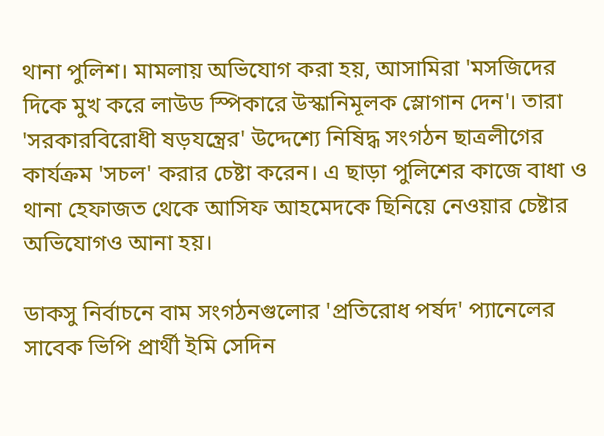থানা পুলিশ। মামলায় অভিযোগ করা হয়, আসামিরা 'মসজিদের দিকে মুখ করে লাউড স্পিকারে উস্কানিমূলক স্লোগান দেন'। তারা 'সরকারবিরোধী ষড়যন্ত্রের' উদ্দেশ্যে নিষিদ্ধ সংগঠন ছাত্রলীগের কার্যক্রম 'সচল' করার চেষ্টা করেন। এ ছাড়া পুলিশের কাজে বাধা ও থানা হেফাজত থেকে আসিফ আহমেদকে ছিনিয়ে নেওয়ার চেষ্টার অভিযোগও আনা হয়।

ডাকসু নির্বাচনে বাম সংগঠনগুলোর 'প্রতিরোধ পর্ষদ' প্যানেলের সাবেক ভিপি প্রার্থী ইমি সেদিন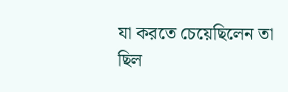যা করতে চেয়েছিলেন তা ছিল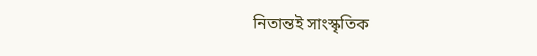নিতান্তই সাংস্কৃতিক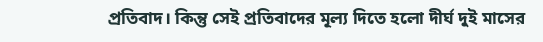প্রতিবাদ। কিন্তু সেই প্রতিবাদের মূল্য দিতে হলো দীর্ঘ দুই মাসের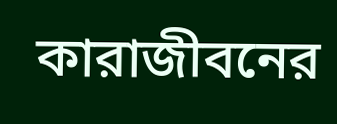কারাজীবনের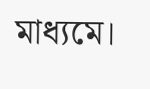মাধ্যমে।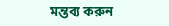মন্তব্য করুন